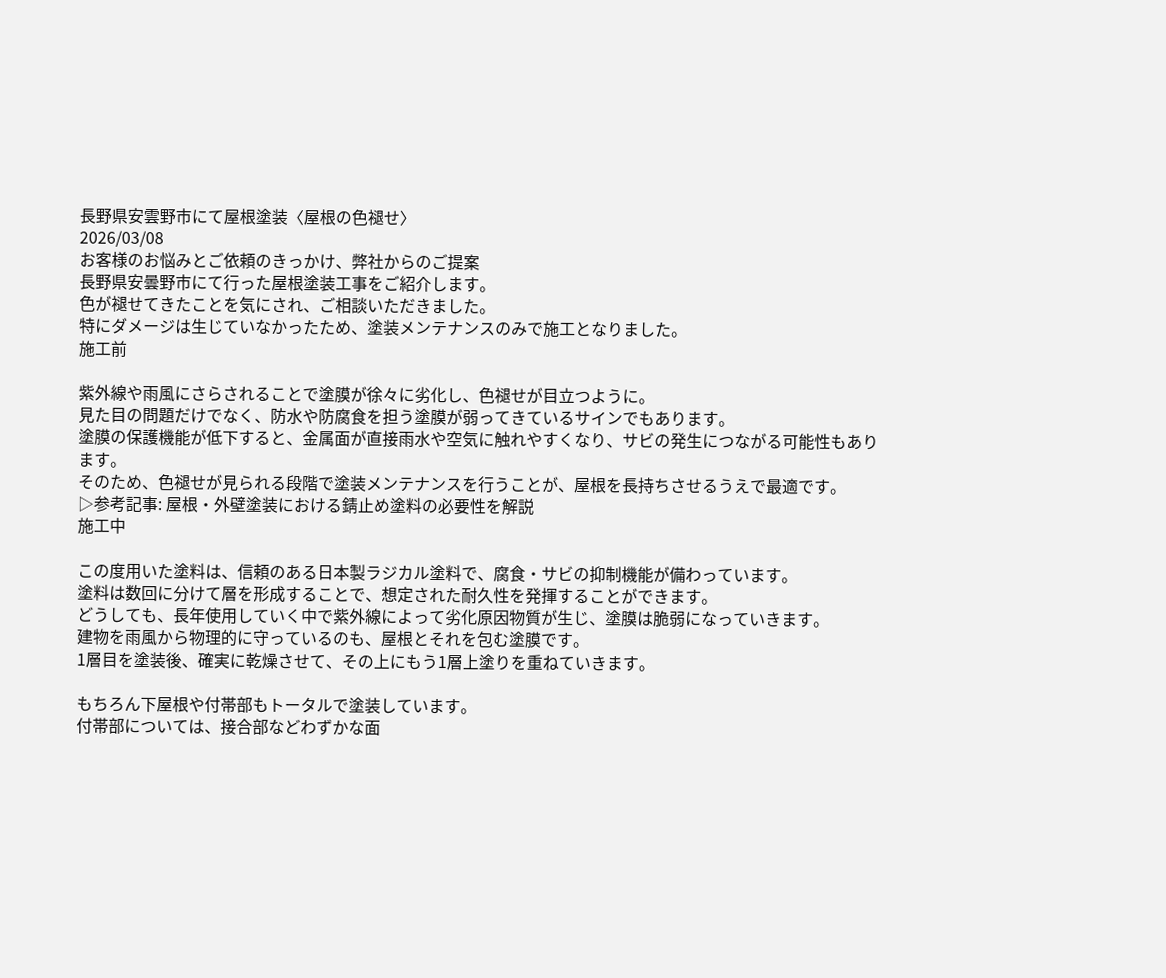長野県安雲野市にて屋根塗装〈屋根の色褪せ〉
2026/03/08
お客様のお悩みとご依頼のきっかけ、弊社からのご提案
長野県安曇野市にて行った屋根塗装工事をご紹介します。
色が褪せてきたことを気にされ、ご相談いただきました。
特にダメージは生じていなかったため、塗装メンテナンスのみで施工となりました。
施工前

紫外線や雨風にさらされることで塗膜が徐々に劣化し、色褪せが目立つように。
見た目の問題だけでなく、防水や防腐食を担う塗膜が弱ってきているサインでもあります。
塗膜の保護機能が低下すると、金属面が直接雨水や空気に触れやすくなり、サビの発生につながる可能性もあります。
そのため、色褪せが見られる段階で塗装メンテナンスを行うことが、屋根を長持ちさせるうえで最適です。
▷参考記事: 屋根・外壁塗装における錆止め塗料の必要性を解説
施工中

この度用いた塗料は、信頼のある日本製ラジカル塗料で、腐食・サビの抑制機能が備わっています。
塗料は数回に分けて層を形成することで、想定された耐久性を発揮することができます。
どうしても、長年使用していく中で紫外線によって劣化原因物質が生じ、塗膜は脆弱になっていきます。
建物を雨風から物理的に守っているのも、屋根とそれを包む塗膜です。
1層目を塗装後、確実に乾燥させて、その上にもう1層上塗りを重ねていきます。

もちろん下屋根や付帯部もトータルで塗装しています。
付帯部については、接合部などわずかな面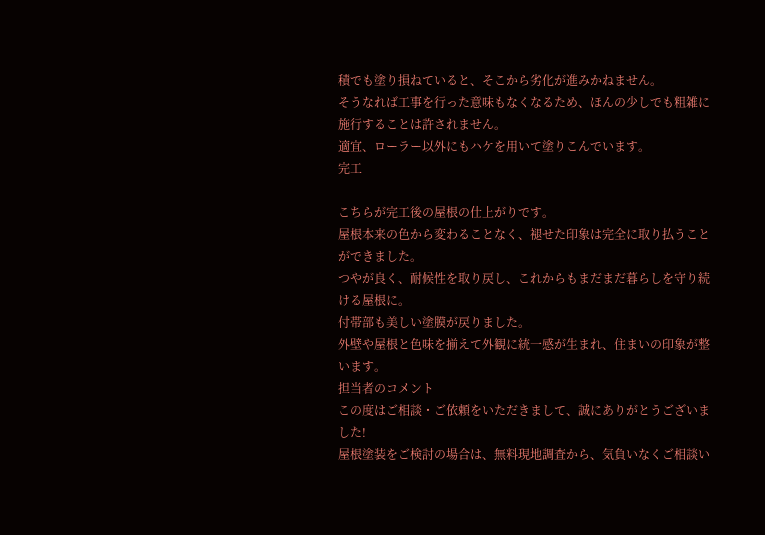積でも塗り損ねていると、そこから劣化が進みかねません。
そうなれば工事を行った意味もなくなるため、ほんの少しでも粗雑に施行することは許されません。
適宜、ローラー以外にもハケを用いて塗りこんでいます。
完工

こちらが完工後の屋根の仕上がりです。
屋根本来の色から変わることなく、褪せた印象は完全に取り払うことができました。
つやが良く、耐候性を取り戻し、これからもまだまだ暮らしを守り続ける屋根に。
付帯部も美しい塗膜が戻りました。
外壁や屋根と色味を揃えて外観に統一感が生まれ、住まいの印象が整います。
担当者のコメント
この度はご相談・ご依頼をいただきまして、誠にありがとうございました!
屋根塗装をご検討の場合は、無料現地調査から、気負いなくご相談い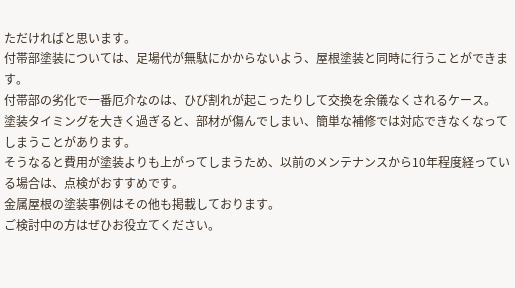ただければと思います。
付帯部塗装については、足場代が無駄にかからないよう、屋根塗装と同時に行うことができます。
付帯部の劣化で一番厄介なのは、ひび割れが起こったりして交換を余儀なくされるケース。
塗装タイミングを大きく過ぎると、部材が傷んでしまい、簡単な補修では対応できなくなってしまうことがあります。
そうなると費用が塗装よりも上がってしまうため、以前のメンテナンスから10年程度経っている場合は、点検がおすすめです。
金属屋根の塗装事例はその他も掲載しております。
ご検討中の方はぜひお役立てください。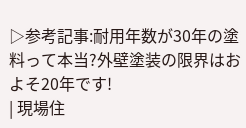▷参考記事:耐用年数が30年の塗料って本当?外壁塗装の限界はおよそ20年です!
| 現場住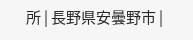所 | 長野県安曇野市 |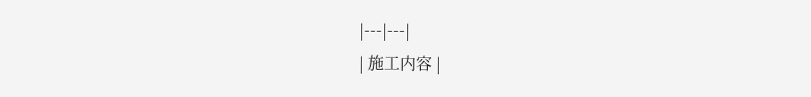|---|---|
| 施工内容 |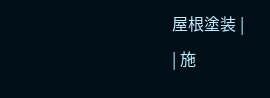屋根塗装 |
| 施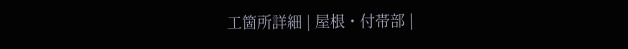工箇所詳細 | 屋根・付帯部 |